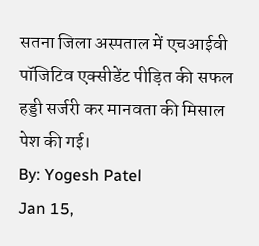सतना जिला अस्पताल में एचआईवी पॉजिटिव एक्सीडेंट पीड़ित की सफल हड्डी सर्जरी कर मानवता की मिसाल पेश की गई।
By: Yogesh Patel
Jan 15,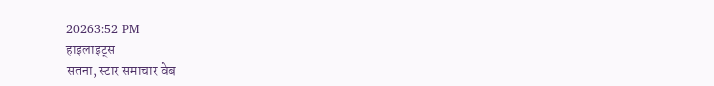20263:52 PM
हाइलाइट्स
सतना, स्टार समाचार वेब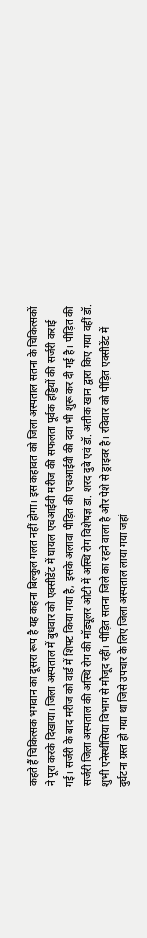कहते हैं चिकित्सक भगवान का दूसरा रूप है यह कहना बिल्कुल गलत नहीं होगा। इस कहावत को जिला अस्पताल सतना के चिकित्सकों ने पूरा करके दिखाया। जिला अस्पताल में बुधवार को एक्सीडेंट में घायल एचआईवी मरीज की सफलता पूर्वक हड्डियों की सर्जरी कराई गई। सर्जरी के बाद मरीज को वार्ड में शिफ्ट किया गया है, इसके अलावा पीड़ित की एचआईवी की दवा भी शुरू कर दी गई है। पीड़ित की सर्जरी जिला अस्पताल की अस्थि रोग की मॉड्यूलर ओटी में अस्थि रोग विशेषज्ञ डा. शरद दुबे एवं डॉ. अतीक खान द्वारा किए गया वहीं डॉ. शुभी एनेस्थीसिया विभाग से मौजूद रहीं। पीड़ित सतना जिले का रहने वाला है और पेशे से ड्राइवर है। रविवार को पीड़ित एक्सीडेंट में दुर्घटना ग्रस्त हो गया था जिसे उपचार के लिए जिला अस्पताल लाया गया जहां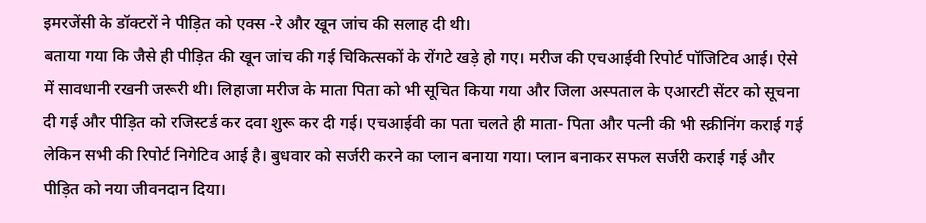इमरजेंसी के डॉक्टरों ने पीड़ित को एक्स -रे और खून जांच की सलाह दी थी।
बताया गया कि जैसे ही पीड़ित की खून जांच की गई चिकित्सकों के रोंगटे खड़े हो गए। मरीज की एचआईवी रिपोर्ट पॉजिटिव आई। ऐसे में सावधानी रखनी जरूरी थी। लिहाजा मरीज के माता पिता को भी सूचित किया गया और जिला अस्पताल के एआरटी सेंटर को सूचना दी गई और पीड़ित को रजिस्टर्ड कर दवा शुरू कर दी गई। एचआईवी का पता चलते ही माता- पिता और पत्नी की भी स्क्रीनिंग कराई गई लेकिन सभी की रिपोर्ट निगेटिव आई है। बुधवार को सर्जरी करने का प्लान बनाया गया। प्लान बनाकर सफल सर्जरी कराई गई और पीड़ित को नया जीवनदान दिया।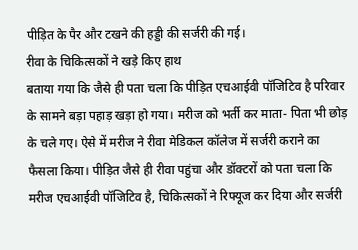पीड़ित के पैर और टखने की हड्डी की सर्जरी की गई।
रीवा के चिकित्सकों ने खड़े किए हाथ
बताया गया कि जैसे ही पता चला कि पीड़ित एचआईवी पॉजिटिव है परिवार के सामने बड़ा पहाड़ खड़ा हो गया। मरीज को भर्ती कर माता- पिता भी छोड़ के चले गए। ऐसे में मरीज ने रीवा मेडिकल कॉलेज में सर्जरी कराने का फैसला किया। पीड़ित जैसे ही रीवा पहुंचा और डॉक्टरों को पता चला कि मरीज एचआईवी पॉजिटिव है, चिकित्सकों ने रिफ्यूज कर दिया और सर्जरी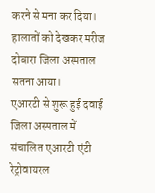करने से मना कर दिया। हालातों को देखकर मरीज दोबारा जिला अस्पताल सतना आया।
एआरटी से शुरू हुई दवाई
जिला अस्पताल में संचालित एआरटी एंटी रेट्रोवायरल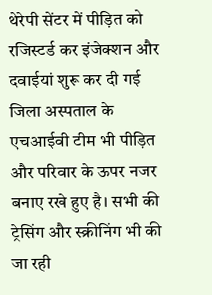थेरेपी सेंटर में पीड़ित को रजिस्टर्ड कर इंजेक्शन और दवाईयां शुरू कर दी गई जिला अस्पताल के एचआईवी टीम भी पीड़ित और परिवार के ऊपर नजर बनाए रखे हुए है। सभी की ट्रेसिंग और स्क्रीनिंग भी की जा रही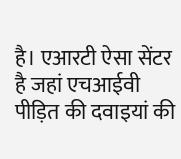है। एआरटी ऐसा सेंटर है जहां एचआईवी पीड़ित की दवाइयां की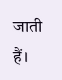जाती हैं।